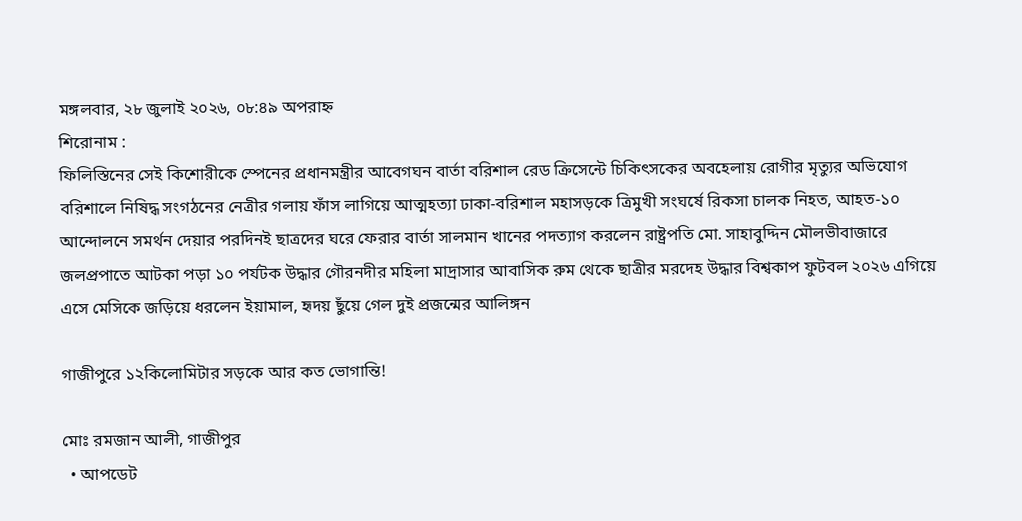মঙ্গলবার, ২৮ জুলাই ২০২৬, ০৮:৪৯ অপরাহ্ন
শিরোনাম :
ফিলিস্তিনের সেই কিশোরীকে স্পেনের প্রধানমন্ত্রীর আবেগঘন বার্তা বরিশাল রেড ক্রিসেন্টে চিকিৎসকের অবহেলায় রোগীর মৃত্যুর অভিযোগ বরিশালে নিষিদ্ধ সংগঠনের নেত্রীর গলায় ফাঁস লাগিয়ে আত্মহত্যা ঢাকা-বরিশাল মহাসড়কে ত্রিমুখী সংঘর্ষে রিকসা চালক নিহত, আহত-১০ আন্দোলনে সমর্থন দেয়ার পরদিনই ছাত্রদের ঘরে ফেরার বার্তা সালমান খানের পদত্যাগ করলেন রাষ্ট্রপতি মো. সাহাবুদ্দিন মৌলভীবাজারে জলপ্রপাতে আটকা পড়া ১০ পর্যটক উদ্ধার গৌরনদীর মহিলা মাদ্রাসার আবাসিক রুম থেকে ছাত্রীর মরদেহ উদ্ধার বিশ্বকাপ ফুটবল ২০২৬ এগিয়ে এসে মেসিকে জড়িয়ে ধরলেন ইয়ামাল, হৃদয় ছুঁয়ে গেল দুই প্রজন্মের আলিঙ্গন

গাজীপুরে ১২কিলোমিটার সড়কে আর কত ভোগান্তি!

মোঃ রমজান আলী, গাজীপুর
  • আপডেট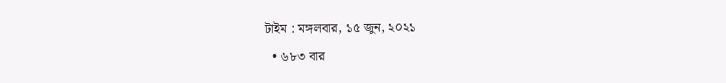টাইম : মঙ্গলবার, ১৫ জুন, ২০২১
  • ৬৮৩ বার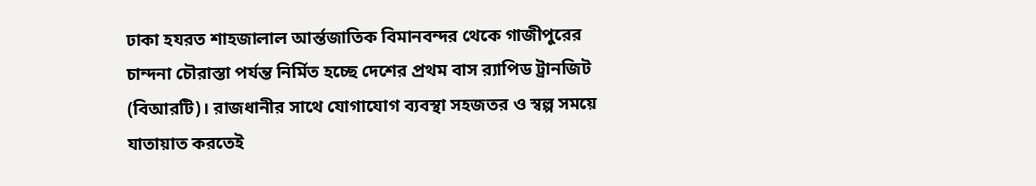ঢাকা হযরত শাহজালাল আর্ন্তজাতিক বিমানবন্দর থেকে গাজীপুরের চান্দনা চৌরাস্তা পর্যন্ত নির্মিত হচ্ছে দেশের প্রথম বাস র‌্যাপিড ট্রানজিট (বিআরটি)। রাজধানীর সাথে যোগাযোগ ব্যবস্থা সহজতর ও স্বল্প সময়ে যাতায়াত করতেই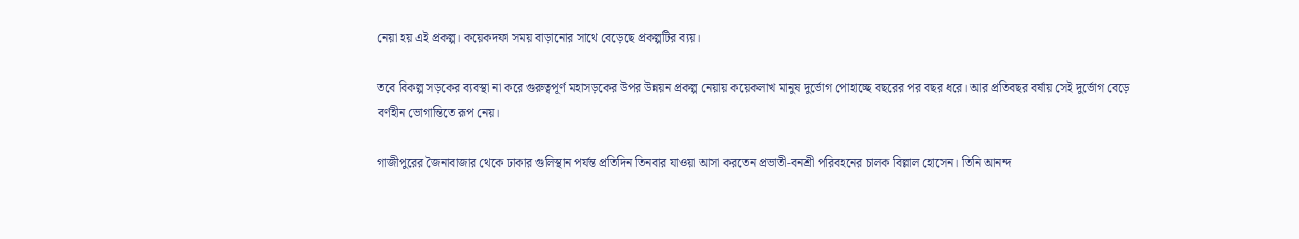নেয়া হয় এই প্রকল্প। কয়েকদফা সময় বাড়ানোর সাথে বেড়েছে প্রকল্পটির ব্যয়।

তবে বিকল্প সড়কের ব্যবস্থা না করে গুরুত্বপূর্ণ মহাসড়কের উপর উন্নয়ন প্রকল্প নেয়ায় কয়েকলাখ মানুষ দুর্ভোগ পোহাচ্ছে বছরের পর বছর ধরে। আর প্রতিবছর বর্ষায় সেই দুর্ভোগ বেড়ে বর্ণহীন ভোগান্তিতে রূপ নেয়।

গাজীপুরের জৈনাবাজার থেকে ঢাকার গুলিস্থান পর্যন্ত প্রতিদিন তিনবার যাওয়া আসা করতেন প্রভাতী-বনশ্রী পরিবহনের চালক বিল্লাল হোসেন। তিনি আনন্দ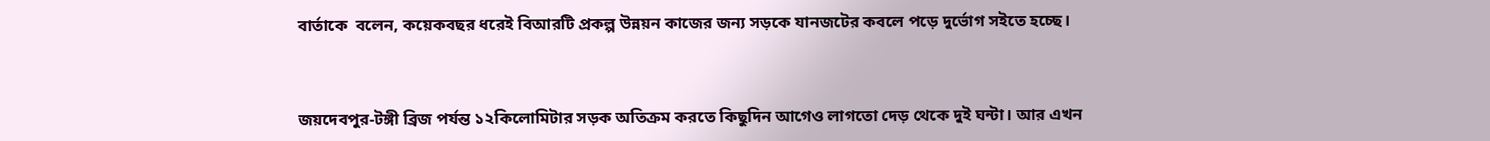বার্তাকে  বলেন, কয়েকবছর ধরেই বিআরটি প্রকল্প উন্নয়ন কাজের জন্য সড়কে যানজটের কবলে পড়ে দুর্ভোগ সইতে হচ্ছে।



জয়দেবপুর-টঙ্গী ব্রিজ পর্যন্ত ১২কিলোমিটার সড়ক অতিক্রম করতে কিছুদিন আগেও লাগতো দেড় থেকে দুই ঘন্টা। আর এখন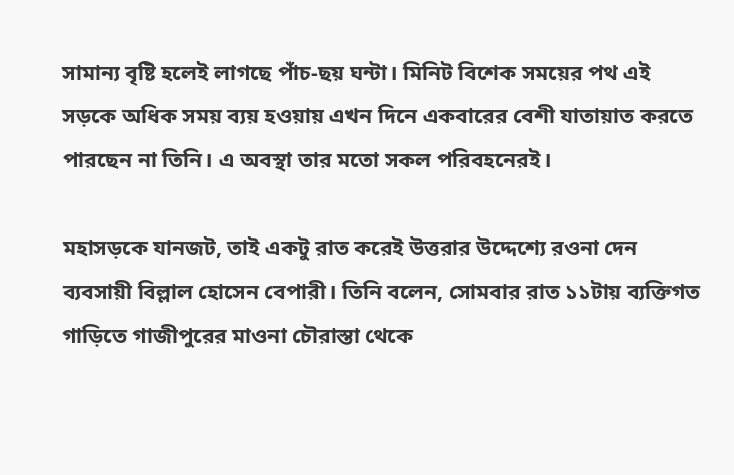সামান্য বৃষ্টি হলেই লাগছে পাঁচ-ছয় ঘন্টা। মিনিট বিশেক সময়ের পথ এই সড়কে অধিক সময় ব্যয় হওয়ায় এখন দিনে একবারের বেশী যাতায়াত করতে পারছেন না তিনি। এ অবস্থা তার মতো সকল পরিবহনেরই।

মহাসড়কে যানজট, তাই একটু রাত করেই উত্তরার উদ্দেশ্যে রওনা দেন ব্যবসায়ী বিল্লাল হোসেন বেপারী। তিনি বলেন, সোমবার রাত ১১টায় ব্যক্তিগত গাড়িতে গাজীপুরের মাওনা চৌরাস্তা থেকে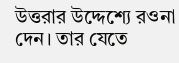উত্তরার উদ্দেশ্যে রওনা দেন। তার যেতে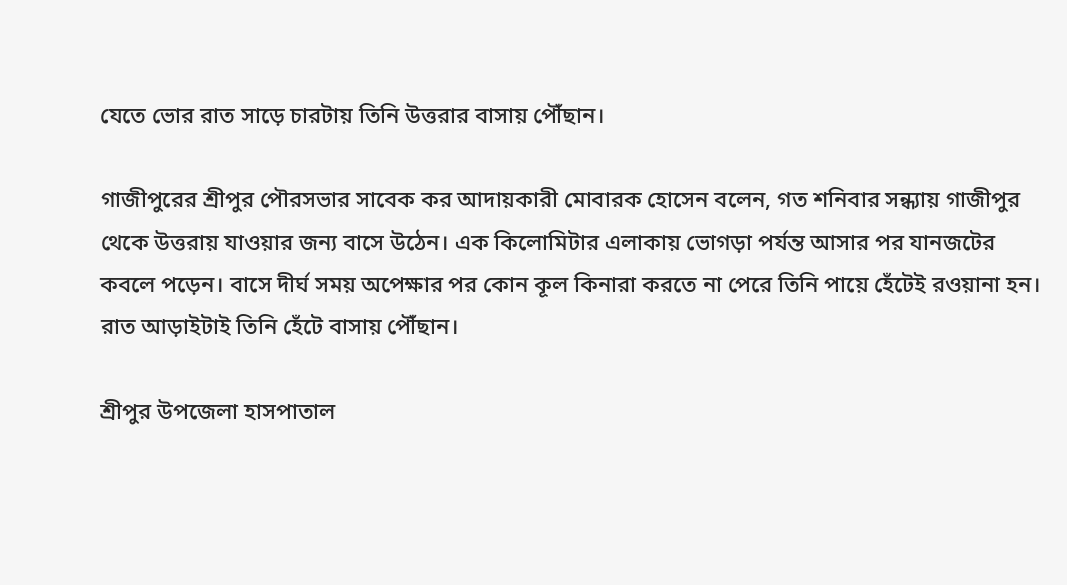যেতে ভোর রাত সাড়ে চারটায় তিনি উত্তরার বাসায় পৌঁছান।

গাজীপুরের শ্রীপুর পৌরসভার সাবেক কর আদায়কারী মোবারক হোসেন বলেন, গত শনিবার সন্ধ্যায় গাজীপুর থেকে উত্তরায় যাওয়ার জন্য বাসে উঠেন। এক কিলোমিটার এলাকায় ভোগড়া পর্যন্ত আসার পর যানজটের কবলে পড়েন। বাসে দীর্ঘ সময় অপেক্ষার পর কোন কূল কিনারা করতে না পেরে তিনি পায়ে হেঁটেই রওয়ানা হন। রাত আড়াইটাই তিনি হেঁটে বাসায় পৌঁছান।

শ্রীপুর উপজেলা হাসপাতাল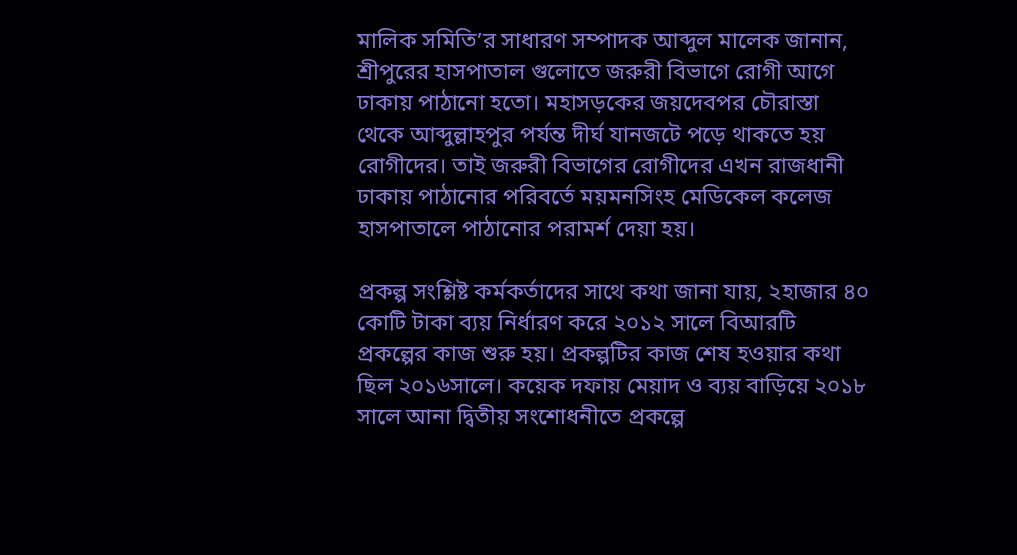মালিক সমিতি’র সাধারণ সম্পাদক আব্দুল মালেক জানান, শ্রীপুরের হাসপাতাল গুলোতে জরুরী বিভাগে রোগী আগে ঢাকায় পাঠানো হতো। মহাসড়কের জয়দেবপর চৌরাস্তা থেকে আব্দুল্লাহপুর পর্যন্ত দীর্ঘ যানজটে পড়ে থাকতে হয় রোগীদের। তাই জরুরী বিভাগের রোগীদের এখন রাজধানী ঢাকায় পাঠানোর পরিবর্তে ময়মনসিংহ মেডিকেল কলেজ হাসপাতালে পাঠানোর পরামর্শ দেয়া হয়।

প্রকল্প সংশ্লিষ্ট কর্মকর্তাদের সাথে কথা জানা যায়, ২হাজার ৪০ কোটি টাকা ব্যয় নির্ধারণ করে ২০১২ সালে বিআরটি প্রকল্পের কাজ শুরু হয়। প্রকল্পটির কাজ শেষ হওয়ার কথা ছিল ২০১৬সালে। কয়েক দফায় মেয়াদ ও ব্যয় বাড়িয়ে ২০১৮ সালে আনা দ্বিতীয় সংশোধনীতে প্রকল্পে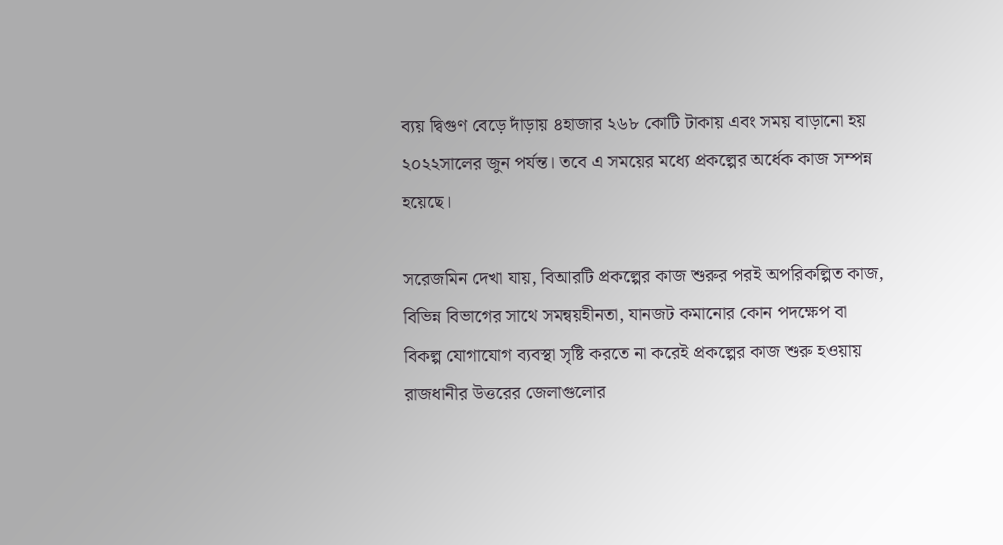ব্যয় দ্বিগুণ বেড়ে দাঁড়ায় ৪হাজার ২৬৮ কোটি টাকায় এবং সময় বাড়ানো হয় ২০২২সালের জুন পর্যন্ত। তবে এ সময়ের মধ্যে প্রকল্পের অর্ধেক কাজ সম্পন্ন হয়েছে।

সরেজমিন দেখা যায়, বিআরটি প্রকল্পের কাজ শুরুর পরই অপরিকল্পিত কাজ, বিভিন্ন বিভাগের সাথে সমন্বয়হীনতা, যানজট কমানোর কোন পদক্ষেপ বা বিকল্প যোগাযোগ ব্যবস্থা সৃষ্টি করতে না করেই প্রকল্পের কাজ শুরু হওয়ায় রাজধানীর উত্তরের জেলাগুলোর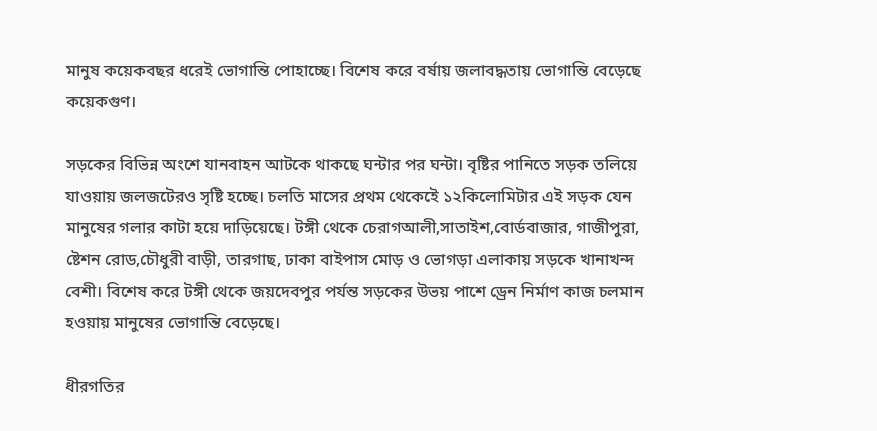মানুষ কয়েকবছর ধরেই ভোগান্তি পোহাচ্ছে। বিশেষ করে বর্ষায় জলাবদ্ধতায় ভোগান্তি বেড়েছে কয়েকগুণ।

সড়কের বিভিন্ন অংশে যানবাহন আটকে থাকছে ঘন্টার পর ঘন্টা। বৃষ্টির পানিতে সড়ক তলিয়ে যাওয়ায় জলজটেরও সৃষ্টি হচ্ছে। চলতি মাসের প্রথম থেকেইে ১২কিলোমিটার এই সড়ক যেন মানুষের গলার কাটা হয়ে দাড়িয়েছে। টঙ্গী থেকে চেরাগআলী,সাতাইশ,বোর্ডবাজার, গাজীপুরা, ষ্টেশন রোড,চৌধুরী বাড়ী, তারগাছ, ঢাকা বাইপাস মোড় ও ভোগড়া এলাকায় সড়কে খানাখন্দ বেশী। বিশেষ করে টঙ্গী থেকে জয়দেবপুর পর্যন্ত সড়কের উভয় পাশে ড্রেন নির্মাণ কাজ চলমান হওয়ায় মানুষের ভোগান্তি বেড়েছে।

ধীরগতির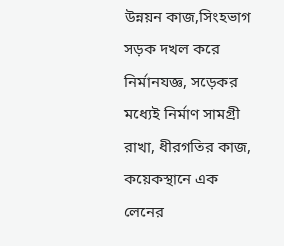উন্নয়ন কাজ,সিংহভাগ সড়ক দখল করে নির্মানযজ্ঞ, সড়েকর মধ্যেই নির্মাণ সামগ্রী রাখা, ধীরগতির কাজ, কয়েকস্থানে এক লেনের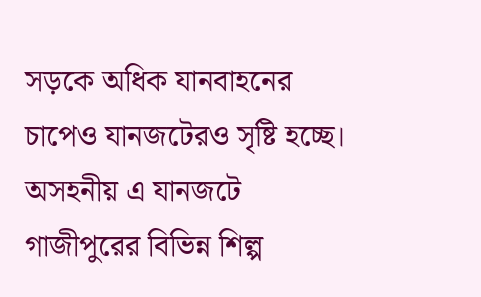সড়কে অধিক যানবাহনের চাপেও যানজটেরও সৃষ্টি হচ্ছে। অসহনীয় এ যানজটে গাজীপুরের বিভিন্ন শিল্প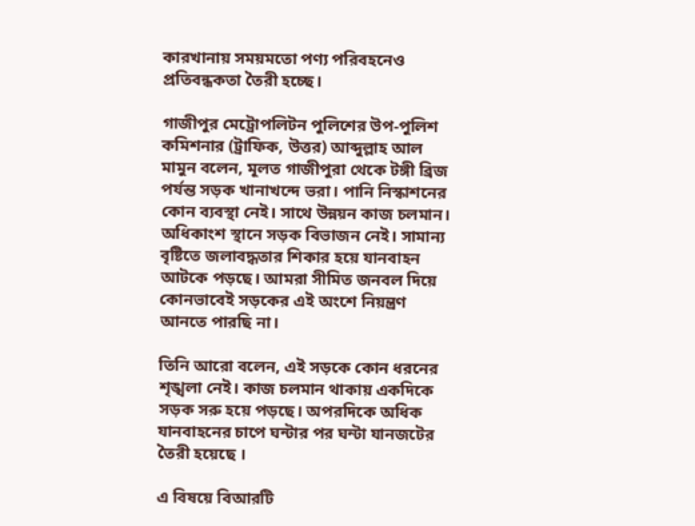কারখানায় সময়মতো পণ্য পরিবহনেও প্রতিবন্ধকতা তৈরী হচ্ছে।

গাজীপুর মেট্রোপলিটন পুলিশের উপ-পুলিশ কমিশনার (ট্রাফিক, উত্তর) আব্দুল্লাহ আল মামুন বলেন, মূলত গাজীপুরা থেকে টঙ্গী ব্রিজ পর্যন্ত সড়ক খানাখন্দে ভরা। পানি নিস্কাশনের কোন ব্যবস্থা নেই। সাথে উন্নয়ন কাজ চলমান। অধিকাংশ স্থানে সড়ক বিভাজন নেই। সামান্য বৃষ্টিতে জলাবদ্ধতার শিকার হয়ে যানবাহন আটকে পড়ছে। আমরা সীমিত জনবল দিয়ে কোনভাবেই সড়কের এই অংশে নিয়ন্ত্রণ আনতে পারছি না।

তিনি আরো বলেন, এই সড়কে কোন ধরনের শৃঙ্খলা নেই। কাজ চলমান থাকায় একদিকে সড়ক সরু হয়ে পড়ছে। অপরদিকে অধিক যানবাহনের চাপে ঘন্টার পর ঘন্টা যানজটের তৈরী হয়েছে ।

এ বিষয়ে বিআরটি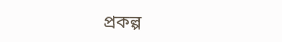প্রকল্প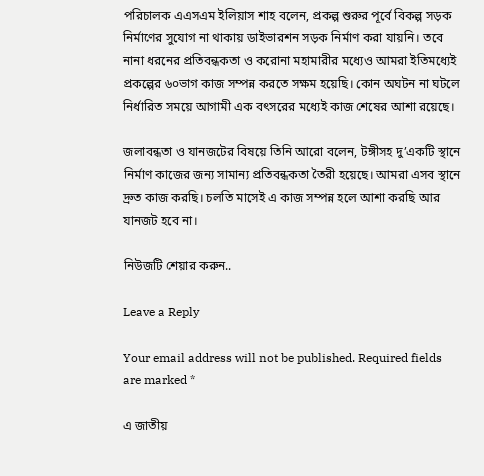পরিচালক এএসএম ইলিয়াস শাহ বলেন, প্রকল্প শুরুর পূর্বে বিকল্প সড়ক নির্মাণের সুযোগ না থাকায় ডাইভারশন সড়ক নির্মাণ করা যায়নি। তবে নানা ধরনের প্রতিবন্ধকতা ও করোনা মহামারীর মধ্যেও আমরা ইতিমধ্যেই প্রকল্পের ৬০ভাগ কাজ সম্পন্ন করতে সক্ষম হয়েছি। কোন অঘটন না ঘটলে নির্ধারিত সময়ে আগামী এক বৎসরের মধ্যেই কাজ শেষের আশা রয়েছে।

জলাবন্ধতা ও যানজটের বিষয়ে তিনি আরো বলেন, টঙ্গীসহ দু’একটি স্থানে নির্মাণ কাজের জন্য সামান্য প্রতিবন্ধকতা তৈরী হয়েছে। আমরা এসব স্থানে দ্রুত কাজ করছি। চলতি মাসেই এ কাজ সম্পন্ন হলে আশা করছি আর যানজট হবে না।

নিউজটি শেয়ার করুন..

Leave a Reply

Your email address will not be published. Required fields are marked *

এ জাতীয়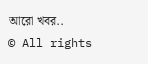আরো খবর..
© All rights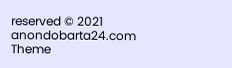reserved © 2021 anondobarta24.com
Theme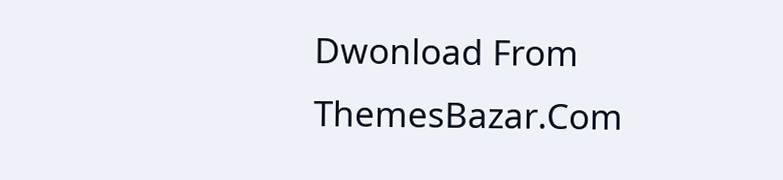Dwonload From ThemesBazar.Com